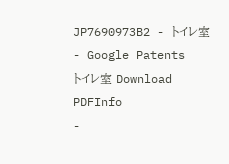JP7690973B2 - トイレ室 - Google Patents
トイレ室 Download PDFInfo
-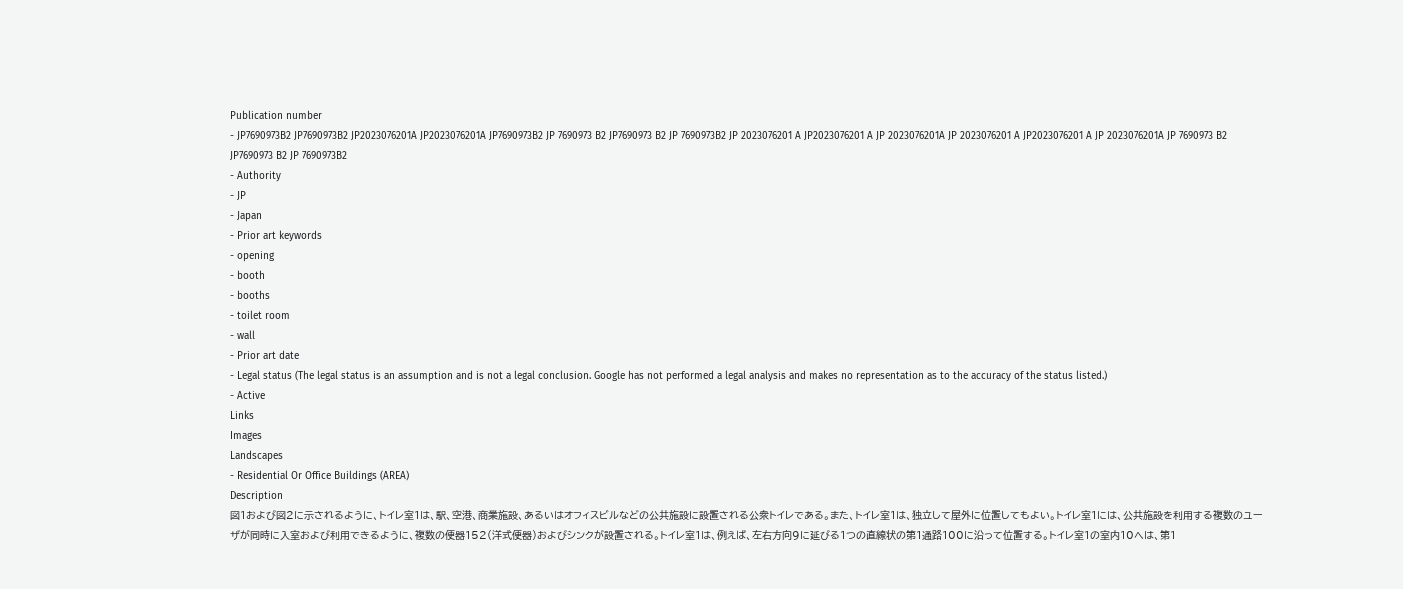Publication number
- JP7690973B2 JP7690973B2 JP2023076201A JP2023076201A JP7690973B2 JP 7690973 B2 JP7690973 B2 JP 7690973B2 JP 2023076201 A JP2023076201 A JP 2023076201A JP 2023076201 A JP2023076201 A JP 2023076201A JP 7690973 B2 JP7690973 B2 JP 7690973B2
- Authority
- JP
- Japan
- Prior art keywords
- opening
- booth
- booths
- toilet room
- wall
- Prior art date
- Legal status (The legal status is an assumption and is not a legal conclusion. Google has not performed a legal analysis and makes no representation as to the accuracy of the status listed.)
- Active
Links
Images
Landscapes
- Residential Or Office Buildings (AREA)
Description
図1および図2に示されるように、トイレ室1は、駅、空港、商業施設、あるいはオフィスビルなどの公共施設に設置される公衆トイレである。また、トイレ室1は、独立して屋外に位置してもよい。トイレ室1には、公共施設を利用する複数のユーザが同時に入室および利用できるように、複数の便器152(洋式便器)およびシンクが設置される。トイレ室1は、例えば、左右方向9に延びる1つの直線状の第1通路100に沿って位置する。トイレ室1の室内10へは、第1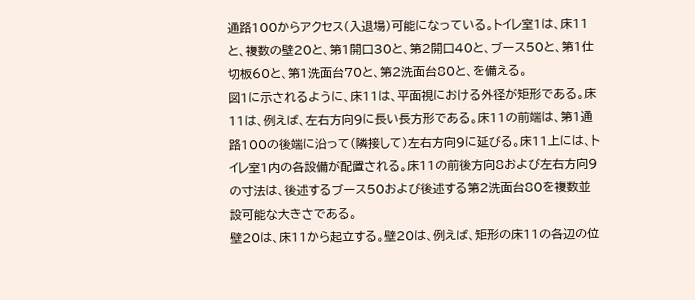通路100からアクセス(入退場)可能になっている。トイレ室1は、床11と、複数の壁20と、第1開口30と、第2開口40と、ブース50と、第1仕切板60と、第1洗面台70と、第2洗面台80と、を備える。
図1に示されるように、床11は、平面視における外径が矩形である。床11は、例えば、左右方向9に長い長方形である。床11の前端は、第1通路100の後端に沿って(隣接して)左右方向9に延びる。床11上には、トイレ室1内の各設備が配置される。床11の前後方向8および左右方向9の寸法は、後述するブース50および後述する第2洗面台80を複数並設可能な大きさである。
壁20は、床11から起立する。壁20は、例えば、矩形の床11の各辺の位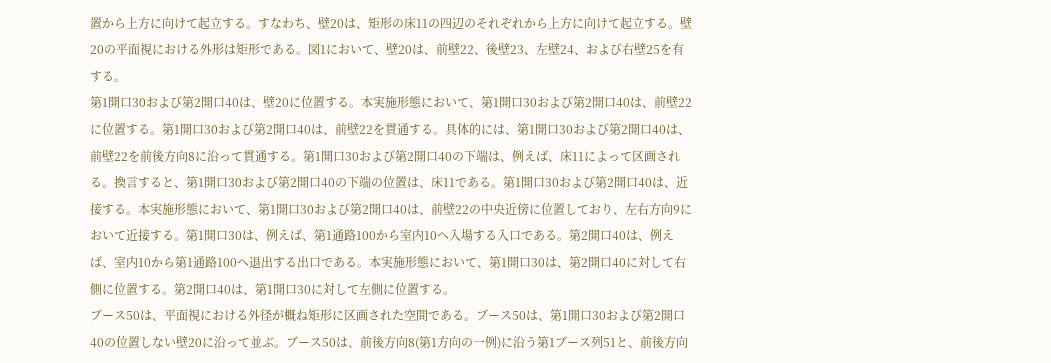置から上方に向けて起立する。すなわち、壁20は、矩形の床11の四辺のそれぞれから上方に向けて起立する。壁20の平面視における外形は矩形である。図1において、壁20は、前壁22、後壁23、左壁24、および右壁25を有する。
第1開口30および第2開口40は、壁20に位置する。本実施形態において、第1開口30および第2開口40は、前壁22に位置する。第1開口30および第2開口40は、前壁22を貫通する。具体的には、第1開口30および第2開口40は、前壁22を前後方向8に沿って貫通する。第1開口30および第2開口40の下端は、例えば、床11によって区画される。換言すると、第1開口30および第2開口40の下端の位置は、床11である。第1開口30および第2開口40は、近接する。本実施形態において、第1開口30および第2開口40は、前壁22の中央近傍に位置しており、左右方向9において近接する。第1開口30は、例えば、第1通路100から室内10へ入場する入口である。第2開口40は、例えば、室内10から第1通路100へ退出する出口である。本実施形態において、第1開口30は、第2開口40に対して右側に位置する。第2開口40は、第1開口30に対して左側に位置する。
ブース50は、平面視における外径が概ね矩形に区画された空間である。ブース50は、第1開口30および第2開口40の位置しない壁20に沿って並ぶ。ブース50は、前後方向8(第1方向の一例)に沿う第1ブース列51と、前後方向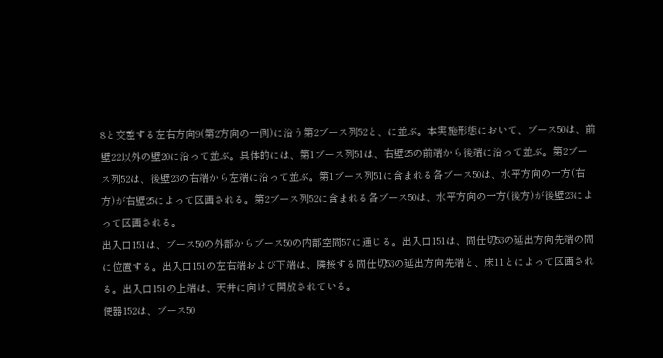8と交差する左右方向9(第2方向の一例)に沿う第2ブース列52と、に並ぶ。本実施形態において、ブース50は、前壁22以外の壁20に沿って並ぶ。具体的には、第1ブース列51は、右壁25の前端から後端に沿って並ぶ。第2ブース列52は、後壁23の右端から左端に沿って並ぶ。第1ブース列51に含まれる各ブース50は、水平方向の一方(右方)が右壁25によって区画される。第2ブース列52に含まれる各ブース50は、水平方向の一方(後方)が後壁23によって区画される。
出入口151は、ブース50の外部からブース50の内部空間57に通じる。出入口151は、間仕切53の延出方向先端の間に位置する。出入口151の左右端および下端は、隣接する間仕切53の延出方向先端と、床11とによって区画される。出入口151の上端は、天井に向けて開放されている。
便器152は、ブース50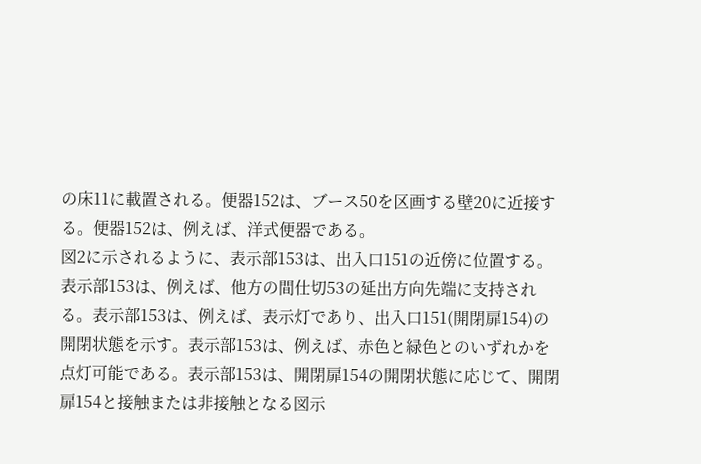の床11に載置される。便器152は、ブース50を区画する壁20に近接する。便器152は、例えば、洋式便器である。
図2に示されるように、表示部153は、出入口151の近傍に位置する。表示部153は、例えば、他方の間仕切53の延出方向先端に支持される。表示部153は、例えば、表示灯であり、出入口151(開閉扉154)の開閉状態を示す。表示部153は、例えば、赤色と緑色とのいずれかを点灯可能である。表示部153は、開閉扉154の開閉状態に応じて、開閉扉154と接触または非接触となる図示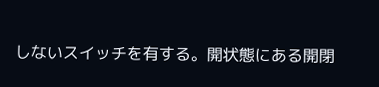しないスイッチを有する。開状態にある開閉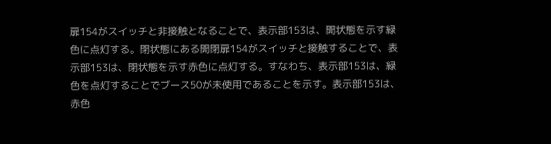扉154がスイッチと非接触となることで、表示部153は、開状態を示す緑色に点灯する。閉状態にある開閉扉154がスイッチと接触することで、表示部153は、閉状態を示す赤色に点灯する。すなわち、表示部153は、緑色を点灯することでブース50が未使用であることを示す。表示部153は、赤色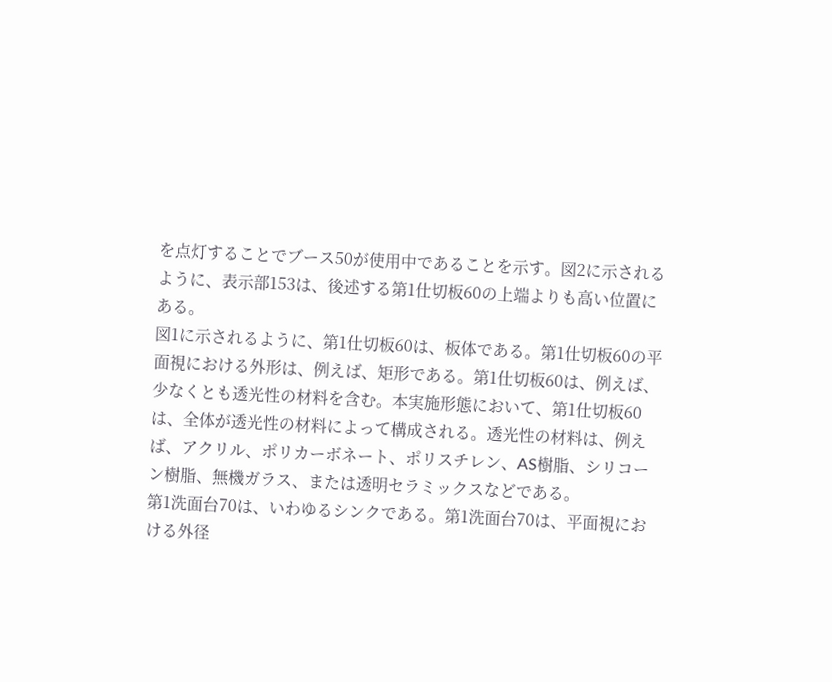を点灯することでブース50が使用中であることを示す。図2に示されるように、表示部153は、後述する第1仕切板60の上端よりも高い位置にある。
図1に示されるように、第1仕切板60は、板体である。第1仕切板60の平面視における外形は、例えば、矩形である。第1仕切板60は、例えば、少なくとも透光性の材料を含む。本実施形態において、第1仕切板60は、全体が透光性の材料によって構成される。透光性の材料は、例えば、アクリル、ポリカーボネート、ポリスチレン、AS樹脂、シリコーン樹脂、無機ガラス、または透明セラミックスなどである。
第1洗面台70は、いわゆるシンクである。第1洗面台70は、平面視における外径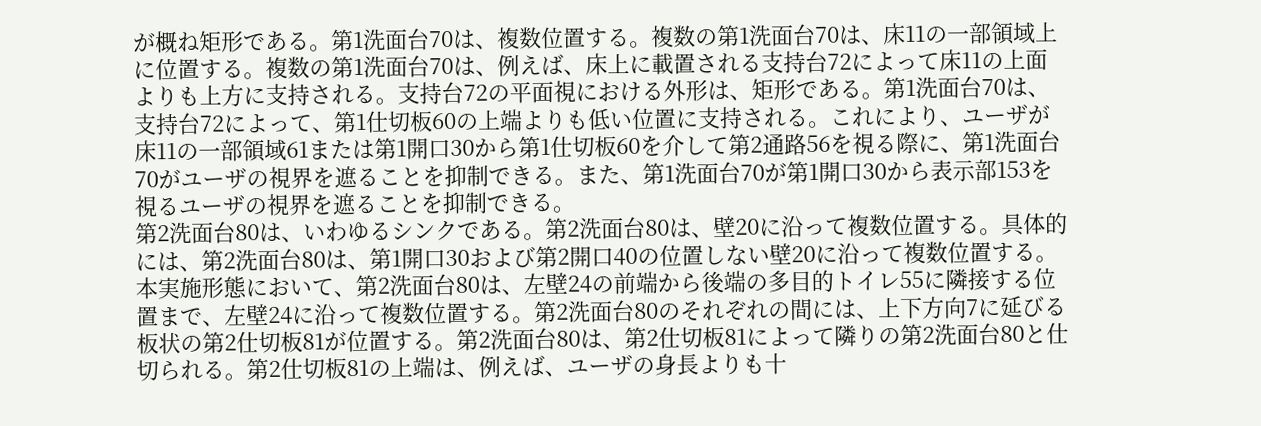が概ね矩形である。第1洗面台70は、複数位置する。複数の第1洗面台70は、床11の一部領域上に位置する。複数の第1洗面台70は、例えば、床上に載置される支持台72によって床11の上面よりも上方に支持される。支持台72の平面視における外形は、矩形である。第1洗面台70は、支持台72によって、第1仕切板60の上端よりも低い位置に支持される。これにより、ユーザが床11の一部領域61または第1開口30から第1仕切板60を介して第2通路56を視る際に、第1洗面台70がユーザの視界を遮ることを抑制できる。また、第1洗面台70が第1開口30から表示部153を視るユーザの視界を遮ることを抑制できる。
第2洗面台80は、いわゆるシンクである。第2洗面台80は、壁20に沿って複数位置する。具体的には、第2洗面台80は、第1開口30および第2開口40の位置しない壁20に沿って複数位置する。本実施形態において、第2洗面台80は、左壁24の前端から後端の多目的トイレ55に隣接する位置まで、左壁24に沿って複数位置する。第2洗面台80のそれぞれの間には、上下方向7に延びる板状の第2仕切板81が位置する。第2洗面台80は、第2仕切板81によって隣りの第2洗面台80と仕切られる。第2仕切板81の上端は、例えば、ユーザの身長よりも十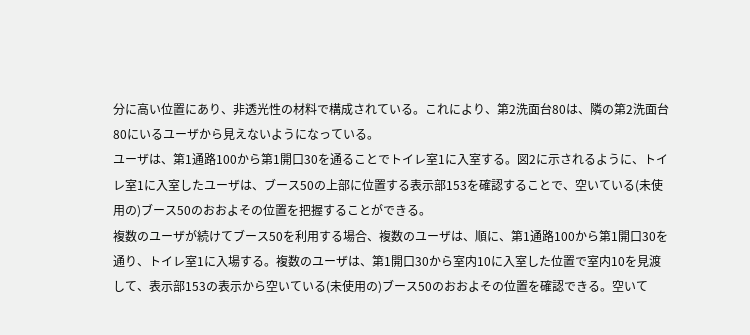分に高い位置にあり、非透光性の材料で構成されている。これにより、第2洗面台80は、隣の第2洗面台80にいるユーザから見えないようになっている。
ユーザは、第1通路100から第1開口30を通ることでトイレ室1に入室する。図2に示されるように、トイレ室1に入室したユーザは、ブース50の上部に位置する表示部153を確認することで、空いている(未使用の)ブース50のおおよその位置を把握することができる。
複数のユーザが続けてブース50を利用する場合、複数のユーザは、順に、第1通路100から第1開口30を通り、トイレ室1に入場する。複数のユーザは、第1開口30から室内10に入室した位置で室内10を見渡して、表示部153の表示から空いている(未使用の)ブース50のおおよその位置を確認できる。空いて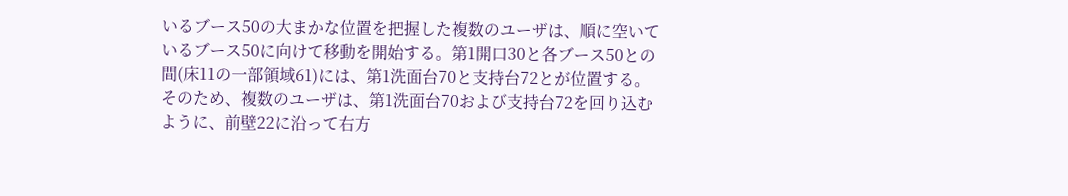いるブース50の大まかな位置を把握した複数のユーザは、順に空いているブース50に向けて移動を開始する。第1開口30と各ブース50との間(床11の一部領域61)には、第1洗面台70と支持台72とが位置する。そのため、複数のユーザは、第1洗面台70および支持台72を回り込むように、前壁22に沿って右方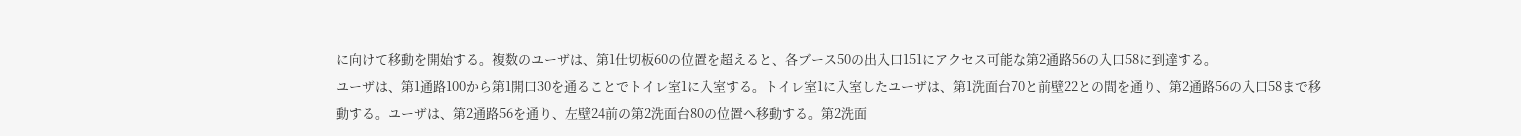に向けて移動を開始する。複数のユーザは、第1仕切板60の位置を超えると、各ブース50の出入口151にアクセス可能な第2通路56の入口58に到達する。
ユーザは、第1通路100から第1開口30を通ることでトイレ室1に入室する。トイレ室1に入室したユーザは、第1洗面台70と前壁22との間を通り、第2通路56の入口58まで移動する。ユーザは、第2通路56を通り、左壁24前の第2洗面台80の位置へ移動する。第2洗面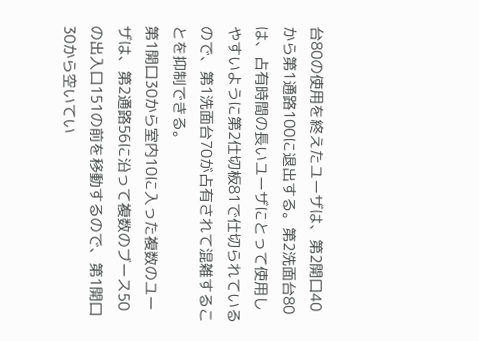台80の使用を終えたユーザは、第2開口40から第1通路100に退出する。第2洗面台80は、占有時間の長いユーザにとって使用しやすいように第2仕切板81で仕切られているので、第1洗面台70が占有されて混雑することを抑制できる。
第1開口30から室内10に入った複数のユーザは、第2通路56に沿って複数のブース50の出入口151の前を移動するので、第1開口30から空いてい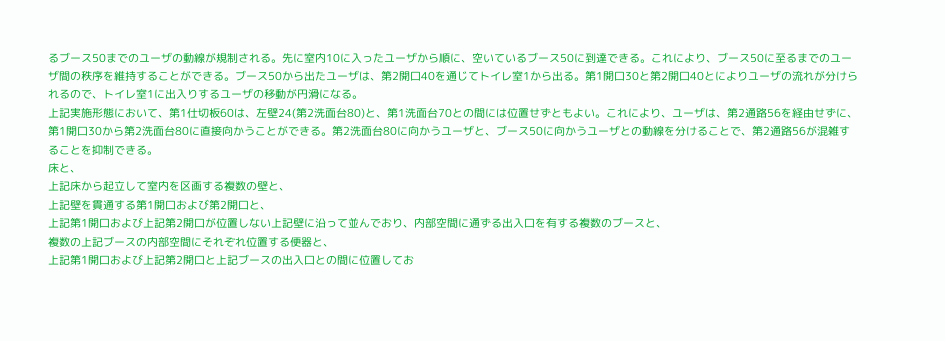るブース50までのユーザの動線が規制される。先に室内10に入ったユーザから順に、空いているブース50に到達できる。これにより、ブース50に至るまでのユーザ間の秩序を維持することができる。ブース50から出たユーザは、第2開口40を通じてトイレ室1から出る。第1開口30と第2開口40とによりユーザの流れが分けられるので、トイレ室1に出入りするユーザの移動が円滑になる。
上記実施形態において、第1仕切板60は、左壁24(第2洗面台80)と、第1洗面台70との間には位置せずともよい。これにより、ユーザは、第2通路56を経由せずに、第1開口30から第2洗面台80に直接向かうことができる。第2洗面台80に向かうユーザと、ブース50に向かうユーザとの動線を分けることで、第2通路56が混雑することを抑制できる。
床と、
上記床から起立して室内を区画する複数の壁と、
上記壁を貫通する第1開口および第2開口と、
上記第1開口および上記第2開口が位置しない上記壁に沿って並んでおり、内部空間に通ずる出入口を有する複数のブースと、
複数の上記ブースの内部空間にそれぞれ位置する便器と、
上記第1開口および上記第2開口と上記ブースの出入口との間に位置してお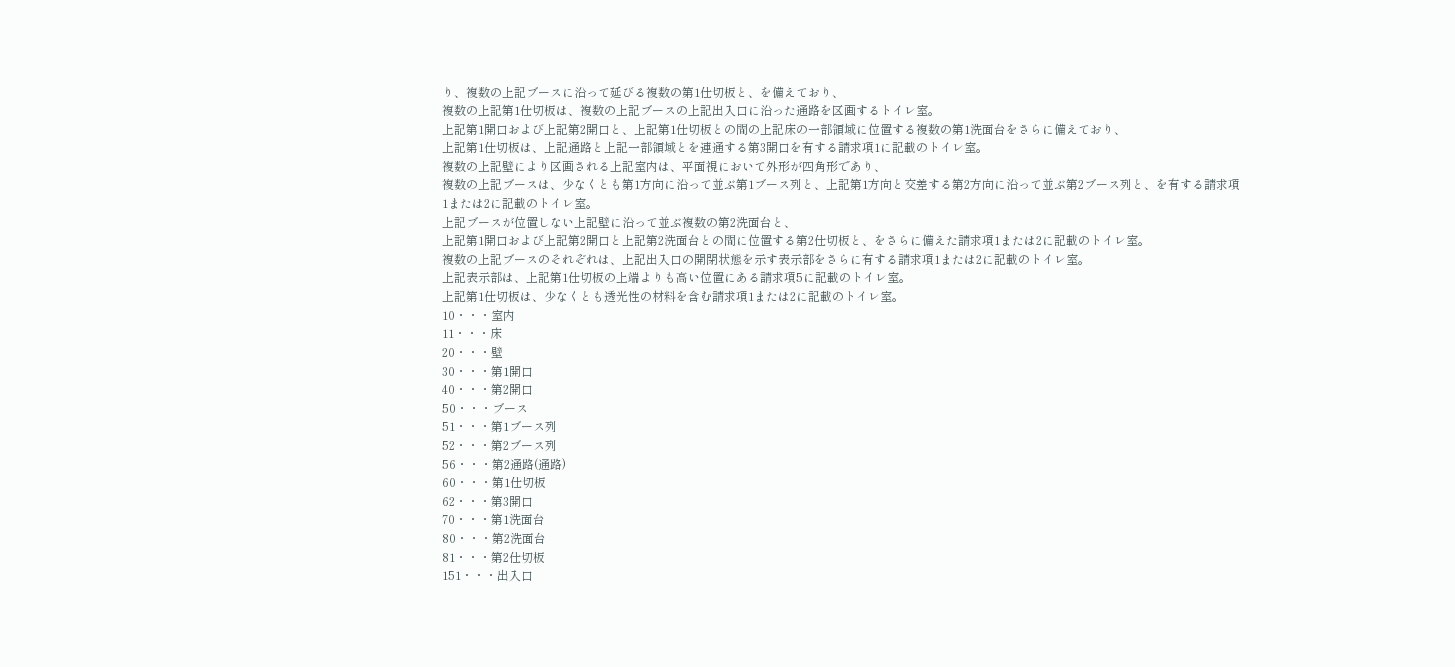り、複数の上記ブースに沿って延びる複数の第1仕切板と、を備えており、
複数の上記第1仕切板は、複数の上記ブースの上記出入口に沿った通路を区画するトイレ室。
上記第1開口および上記第2開口と、上記第1仕切板との間の上記床の一部領域に位置する複数の第1洗面台をさらに備えており、
上記第1仕切板は、上記通路と上記一部領域とを連通する第3開口を有する請求項1に記載のトイレ室。
複数の上記壁により区画される上記室内は、平面視において外形が四角形であり、
複数の上記ブースは、少なくとも第1方向に沿って並ぶ第1ブース列と、上記第1方向と交差する第2方向に沿って並ぶ第2ブース列と、を有する請求項1または2に記載のトイレ室。
上記ブースが位置しない上記壁に沿って並ぶ複数の第2洗面台と、
上記第1開口および上記第2開口と上記第2洗面台との間に位置する第2仕切板と、をさらに備えた請求項1または2に記載のトイレ室。
複数の上記ブースのそれぞれは、上記出入口の開閉状態を示す表示部をさらに有する請求項1または2に記載のトイレ室。
上記表示部は、上記第1仕切板の上端よりも高い位置にある請求項5に記載のトイレ室。
上記第1仕切板は、少なくとも透光性の材料を含む請求項1または2に記載のトイレ室。
10・・・室内
11・・・床
20・・・壁
30・・・第1開口
40・・・第2開口
50・・・ブース
51・・・第1ブース列
52・・・第2ブース列
56・・・第2通路(通路)
60・・・第1仕切板
62・・・第3開口
70・・・第1洗面台
80・・・第2洗面台
81・・・第2仕切板
151・・・出入口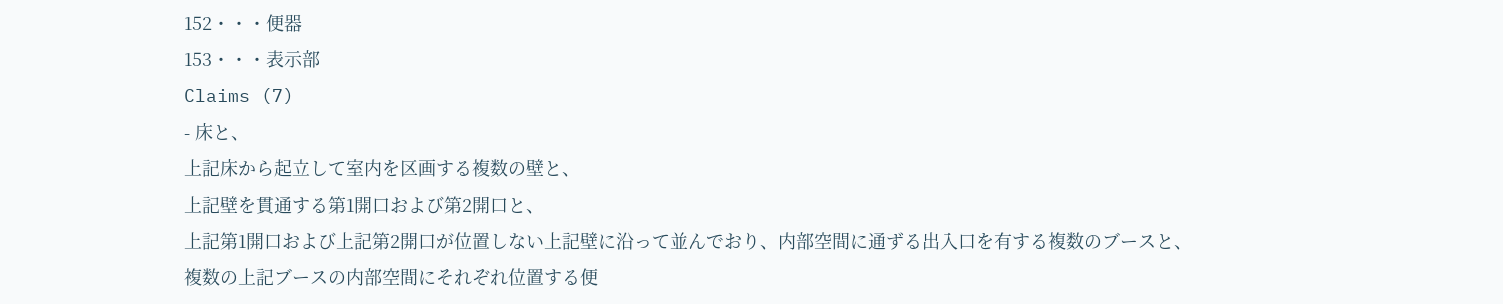152・・・便器
153・・・表示部
Claims (7)
- 床と、
上記床から起立して室内を区画する複数の壁と、
上記壁を貫通する第1開口および第2開口と、
上記第1開口および上記第2開口が位置しない上記壁に沿って並んでおり、内部空間に通ずる出入口を有する複数のブースと、
複数の上記ブースの内部空間にそれぞれ位置する便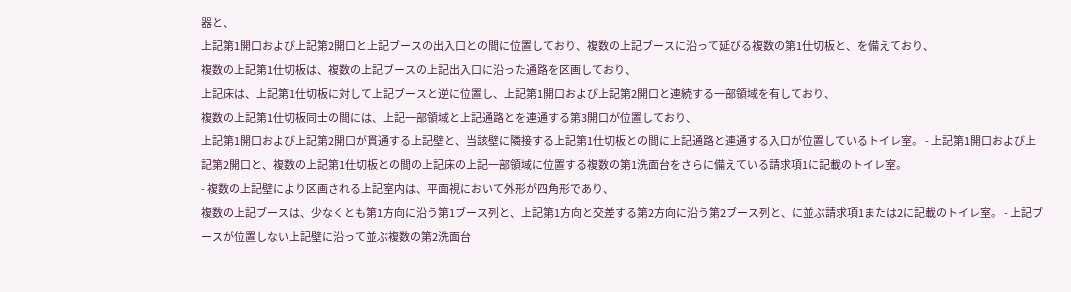器と、
上記第1開口および上記第2開口と上記ブースの出入口との間に位置しており、複数の上記ブースに沿って延びる複数の第1仕切板と、を備えており、
複数の上記第1仕切板は、複数の上記ブースの上記出入口に沿った通路を区画しており、
上記床は、上記第1仕切板に対して上記ブースと逆に位置し、上記第1開口および上記第2開口と連続する一部領域を有しており、
複数の上記第1仕切板同士の間には、上記一部領域と上記通路とを連通する第3開口が位置しており、
上記第1開口および上記第2開口が貫通する上記壁と、当該壁に隣接する上記第1仕切板との間に上記通路と連通する入口が位置しているトイレ室。 - 上記第1開口および上記第2開口と、複数の上記第1仕切板との間の上記床の上記一部領域に位置する複数の第1洗面台をさらに備えている請求項1に記載のトイレ室。
- 複数の上記壁により区画される上記室内は、平面視において外形が四角形であり、
複数の上記ブースは、少なくとも第1方向に沿う第1ブース列と、上記第1方向と交差する第2方向に沿う第2ブース列と、に並ぶ請求項1または2に記載のトイレ室。 - 上記ブースが位置しない上記壁に沿って並ぶ複数の第2洗面台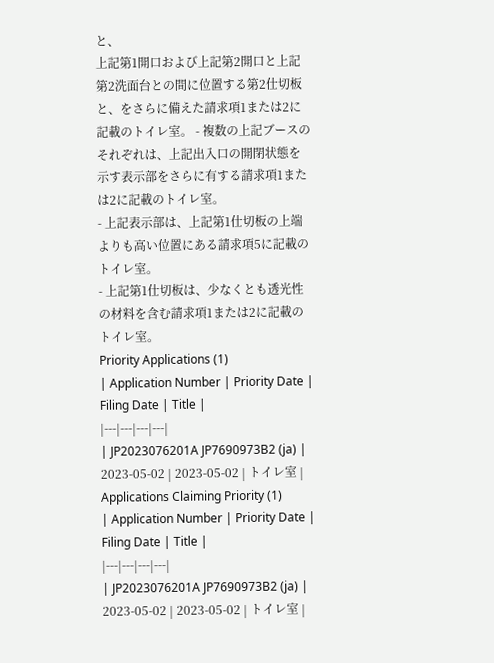と、
上記第1開口および上記第2開口と上記第2洗面台との間に位置する第2仕切板と、をさらに備えた請求項1または2に記載のトイレ室。 - 複数の上記ブースのそれぞれは、上記出入口の開閉状態を示す表示部をさらに有する請求項1または2に記載のトイレ室。
- 上記表示部は、上記第1仕切板の上端よりも高い位置にある請求項5に記載のトイレ室。
- 上記第1仕切板は、少なくとも透光性の材料を含む請求項1または2に記載のトイレ室。
Priority Applications (1)
| Application Number | Priority Date | Filing Date | Title |
|---|---|---|---|
| JP2023076201A JP7690973B2 (ja) | 2023-05-02 | 2023-05-02 | トイレ室 |
Applications Claiming Priority (1)
| Application Number | Priority Date | Filing Date | Title |
|---|---|---|---|
| JP2023076201A JP7690973B2 (ja) | 2023-05-02 | 2023-05-02 | トイレ室 |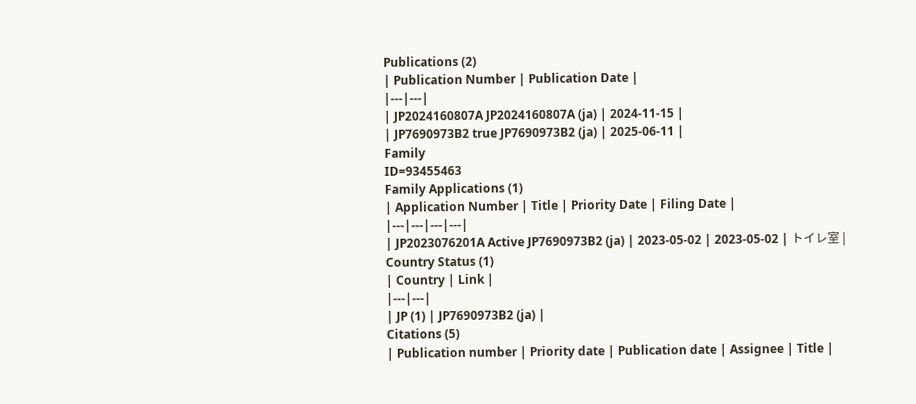Publications (2)
| Publication Number | Publication Date |
|---|---|
| JP2024160807A JP2024160807A (ja) | 2024-11-15 |
| JP7690973B2 true JP7690973B2 (ja) | 2025-06-11 |
Family
ID=93455463
Family Applications (1)
| Application Number | Title | Priority Date | Filing Date |
|---|---|---|---|
| JP2023076201A Active JP7690973B2 (ja) | 2023-05-02 | 2023-05-02 | トイレ室 |
Country Status (1)
| Country | Link |
|---|---|
| JP (1) | JP7690973B2 (ja) |
Citations (5)
| Publication number | Priority date | Publication date | Assignee | Title |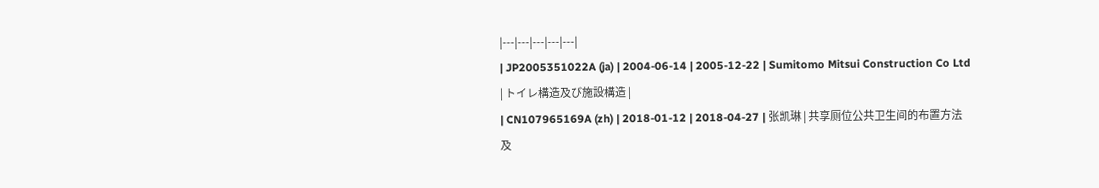|---|---|---|---|---|
| JP2005351022A (ja) | 2004-06-14 | 2005-12-22 | Sumitomo Mitsui Construction Co Ltd | トイレ構造及び施設構造 |
| CN107965169A (zh) | 2018-01-12 | 2018-04-27 | 张凯琳 | 共享厕位公共卫生间的布置方法及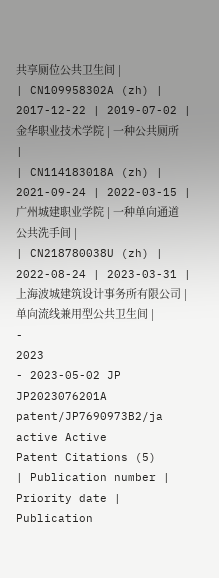共享厕位公共卫生间 |
| CN109958302A (zh) | 2017-12-22 | 2019-07-02 | 金华职业技术学院 | 一种公共厕所 |
| CN114183018A (zh) | 2021-09-24 | 2022-03-15 | 广州城建职业学院 | 一种单向通道公共洗手间 |
| CN218780038U (zh) | 2022-08-24 | 2023-03-31 | 上海波城建筑设计事务所有限公司 | 单向流线兼用型公共卫生间 |
-
2023
- 2023-05-02 JP JP2023076201A patent/JP7690973B2/ja active Active
Patent Citations (5)
| Publication number | Priority date | Publication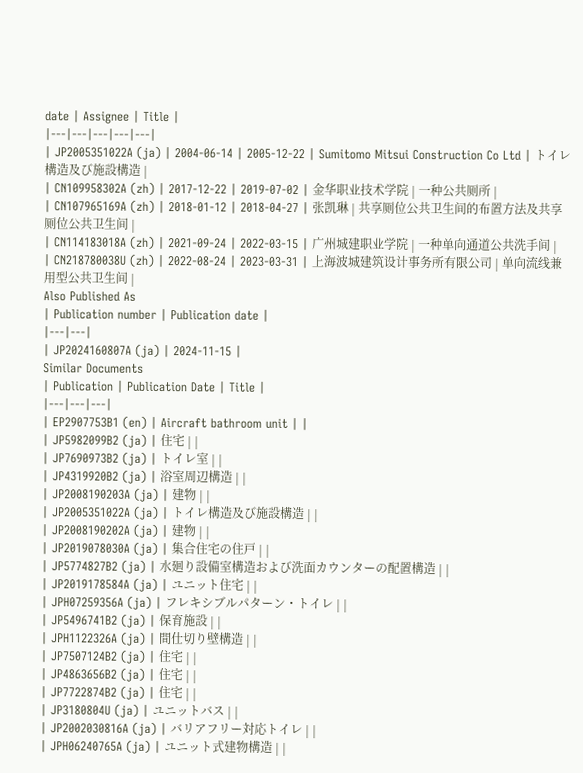date | Assignee | Title |
|---|---|---|---|---|
| JP2005351022A (ja) | 2004-06-14 | 2005-12-22 | Sumitomo Mitsui Construction Co Ltd | トイレ構造及び施設構造 |
| CN109958302A (zh) | 2017-12-22 | 2019-07-02 | 金华职业技术学院 | 一种公共厕所 |
| CN107965169A (zh) | 2018-01-12 | 2018-04-27 | 张凯琳 | 共享厕位公共卫生间的布置方法及共享厕位公共卫生间 |
| CN114183018A (zh) | 2021-09-24 | 2022-03-15 | 广州城建职业学院 | 一种单向通道公共洗手间 |
| CN218780038U (zh) | 2022-08-24 | 2023-03-31 | 上海波城建筑设计事务所有限公司 | 单向流线兼用型公共卫生间 |
Also Published As
| Publication number | Publication date |
|---|---|
| JP2024160807A (ja) | 2024-11-15 |
Similar Documents
| Publication | Publication Date | Title |
|---|---|---|
| EP2907753B1 (en) | Aircraft bathroom unit | |
| JP5982099B2 (ja) | 住宅 | |
| JP7690973B2 (ja) | トイレ室 | |
| JP4319920B2 (ja) | 浴室周辺構造 | |
| JP2008190203A (ja) | 建物 | |
| JP2005351022A (ja) | トイレ構造及び施設構造 | |
| JP2008190202A (ja) | 建物 | |
| JP2019078030A (ja) | 集合住宅の住戸 | |
| JP5774827B2 (ja) | 水廻り設備室構造および洗面カウンターの配置構造 | |
| JP2019178584A (ja) | ユニット住宅 | |
| JPH07259356A (ja) | フレキシブルパターン・トイレ | |
| JP5496741B2 (ja) | 保育施設 | |
| JPH1122326A (ja) | 間仕切り壁構造 | |
| JP7507124B2 (ja) | 住宅 | |
| JP4863656B2 (ja) | 住宅 | |
| JP7722874B2 (ja) | 住宅 | |
| JP3180804U (ja) | ユニットバス | |
| JP2002030816A (ja) | バリアフリー対応トイレ | |
| JPH06240765A (ja) | ユニット式建物構造 | |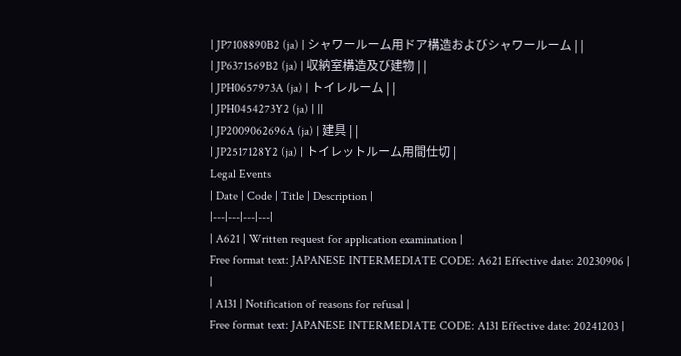| JP7108890B2 (ja) | シャワールーム用ドア構造およびシャワールーム | |
| JP6371569B2 (ja) | 収納室構造及び建物 | |
| JPH0657973A (ja) | トイレルーム | |
| JPH0454273Y2 (ja) | ||
| JP2009062696A (ja) | 建具 | |
| JP2517128Y2 (ja) | トイレットルーム用間仕切 |
Legal Events
| Date | Code | Title | Description |
|---|---|---|---|
| A621 | Written request for application examination |
Free format text: JAPANESE INTERMEDIATE CODE: A621 Effective date: 20230906 |
|
| A131 | Notification of reasons for refusal |
Free format text: JAPANESE INTERMEDIATE CODE: A131 Effective date: 20241203 |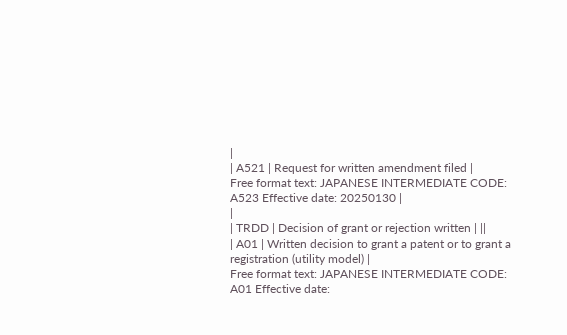|
| A521 | Request for written amendment filed |
Free format text: JAPANESE INTERMEDIATE CODE: A523 Effective date: 20250130 |
|
| TRDD | Decision of grant or rejection written | ||
| A01 | Written decision to grant a patent or to grant a registration (utility model) |
Free format text: JAPANESE INTERMEDIATE CODE: A01 Effective date: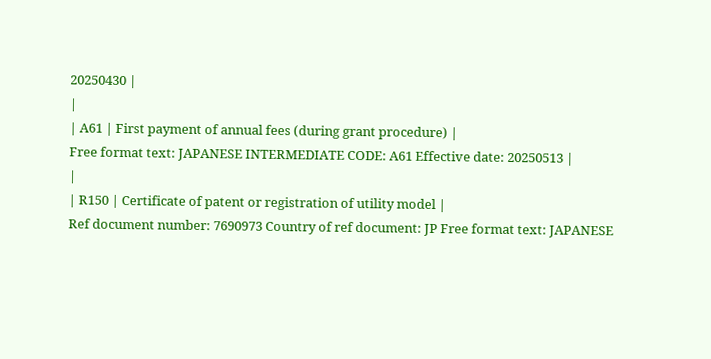20250430 |
|
| A61 | First payment of annual fees (during grant procedure) |
Free format text: JAPANESE INTERMEDIATE CODE: A61 Effective date: 20250513 |
|
| R150 | Certificate of patent or registration of utility model |
Ref document number: 7690973 Country of ref document: JP Free format text: JAPANESE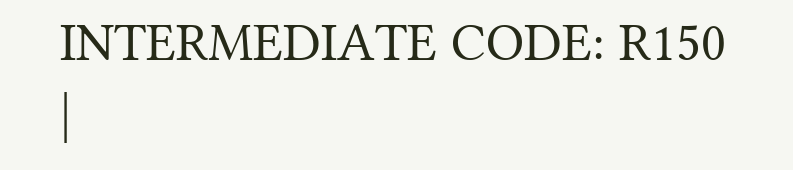INTERMEDIATE CODE: R150 |